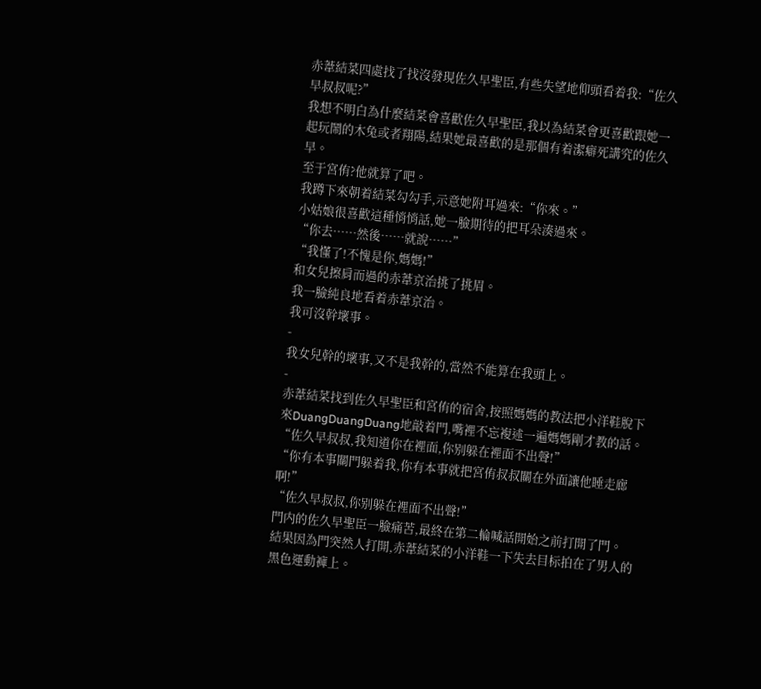赤葦結菜四處找了找沒發現佐久早聖臣,有些失望地仰頭看着我:“佐久早叔叔呢?”
我想不明白為什麼結菜會喜歡佐久早聖臣,我以為結菜會更喜歡跟她一起玩鬧的木兔或者翔陽,結果她最喜歡的是那個有着潔癖死講究的佐久早。
至于宮侑?他就算了吧。
我蹲下來朝着結菜勾勾手,示意她附耳過來:“你來。”
小姑娘很喜歡這種悄悄話,她一臉期待的把耳朵湊過來。
“你去……然後……就說……”
“我懂了!不愧是你,媽媽!”
和女兒擦肩而過的赤葦京治挑了挑眉。
我一臉純良地看着赤葦京治。
我可沒幹壞事。
-
我女兒幹的壞事,又不是我幹的,當然不能算在我頭上。
-
赤葦結菜找到佐久早聖臣和宮侑的宿舍,按照媽媽的教法把小洋鞋脫下來DuangDuangDuang地敲着門,嘴裡不忘複述一遍媽媽剛才教的話。
“佐久早叔叔,我知道你在裡面,你别躲在裡面不出聲!”
“你有本事關門躲着我,你有本事就把宮侑叔叔關在外面讓他睡走廊啊!”
“佐久早叔叔,你别躲在裡面不出聲!”
門内的佐久早聖臣一臉痛苦,最終在第二輪喊話開始之前打開了門。
結果因為門突然人打開,赤葦結菜的小洋鞋一下失去目标拍在了男人的黑色運動褲上。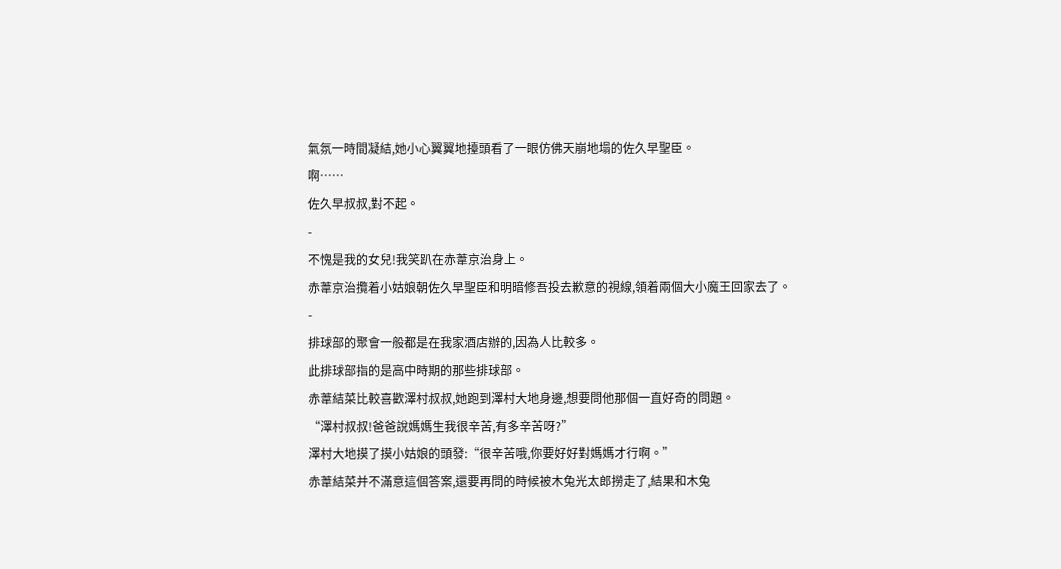氣氛一時間凝結,她小心翼翼地擡頭看了一眼仿佛天崩地塌的佐久早聖臣。
啊……
佐久早叔叔,對不起。
-
不愧是我的女兒!我笑趴在赤葦京治身上。
赤葦京治攬着小姑娘朝佐久早聖臣和明暗修吾投去歉意的視線,領着兩個大小魔王回家去了。
-
排球部的聚會一般都是在我家酒店辦的,因為人比較多。
此排球部指的是高中時期的那些排球部。
赤葦結菜比較喜歡澤村叔叔,她跑到澤村大地身邊,想要問他那個一直好奇的問題。
“澤村叔叔!爸爸說媽媽生我很辛苦,有多辛苦呀?”
澤村大地摸了摸小姑娘的頭發:“很辛苦哦,你要好好對媽媽才行啊。”
赤葦結菜并不滿意這個答案,還要再問的時候被木兔光太郎撈走了,結果和木兔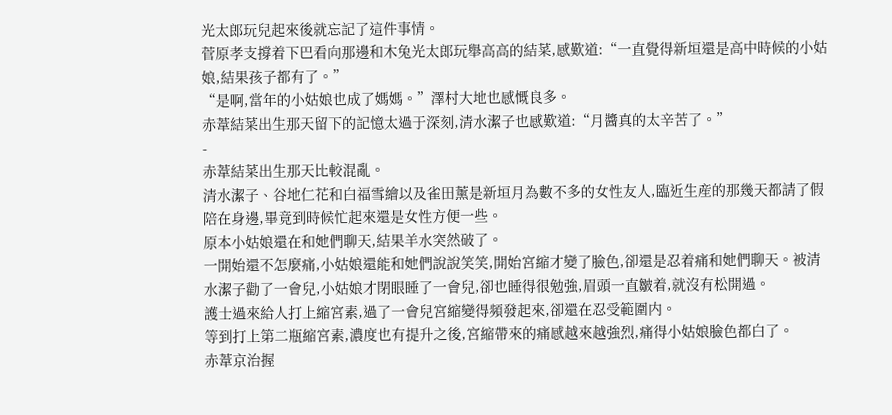光太郎玩兒起來後就忘記了這件事情。
菅原孝支撐着下巴看向那邊和木兔光太郎玩舉高高的結菜,感歎道:“一直覺得新垣還是高中時候的小姑娘,結果孩子都有了。”
“是啊,當年的小姑娘也成了媽媽。”澤村大地也感慨良多。
赤葦結菜出生那天留下的記憶太過于深刻,清水潔子也感歎道:“月醬真的太辛苦了。”
-
赤葦結菜出生那天比較混亂。
清水潔子、谷地仁花和白福雪繪以及雀田薰是新垣月為數不多的女性友人,臨近生産的那幾天都請了假陪在身邊,畢竟到時候忙起來還是女性方便一些。
原本小姑娘還在和她們聊天,結果羊水突然破了。
一開始還不怎麼痛,小姑娘還能和她們說說笑笑,開始宮縮才變了臉色,卻還是忍着痛和她們聊天。被清水潔子勸了一會兒,小姑娘才閉眼睡了一會兒,卻也睡得很勉強,眉頭一直皺着,就沒有松開過。
護士過來給人打上縮宮素,過了一會兒宮縮變得頻發起來,卻還在忍受範圍内。
等到打上第二瓶縮宮素,濃度也有提升之後,宮縮帶來的痛感越來越強烈,痛得小姑娘臉色都白了。
赤葦京治握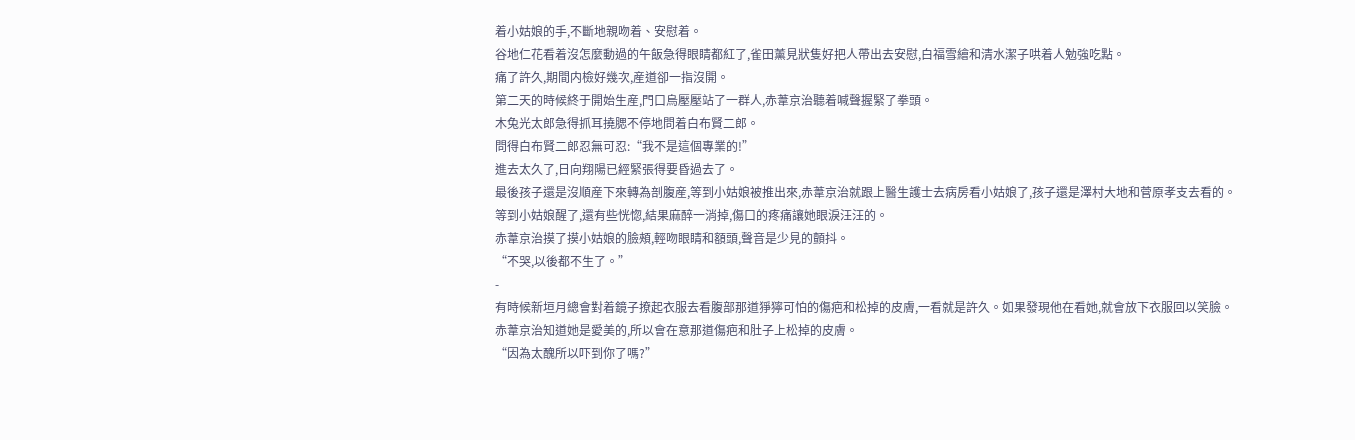着小姑娘的手,不斷地親吻着、安慰着。
谷地仁花看着沒怎麼動過的午飯急得眼睛都紅了,雀田薰見狀隻好把人帶出去安慰,白福雪繪和清水潔子哄着人勉強吃點。
痛了許久,期間内檢好幾次,産道卻一指沒開。
第二天的時候終于開始生産,門口烏壓壓站了一群人,赤葦京治聽着喊聲握緊了拳頭。
木兔光太郎急得抓耳撓腮不停地問着白布賢二郎。
問得白布賢二郎忍無可忍:“我不是這個專業的!”
進去太久了,日向翔陽已經緊張得要昏過去了。
最後孩子還是沒順産下來轉為剖腹産,等到小姑娘被推出來,赤葦京治就跟上醫生護士去病房看小姑娘了,孩子還是澤村大地和菅原孝支去看的。
等到小姑娘醒了,還有些恍惚,結果麻醉一消掉,傷口的疼痛讓她眼淚汪汪的。
赤葦京治摸了摸小姑娘的臉頰,輕吻眼睛和額頭,聲音是少見的顫抖。
“不哭,以後都不生了。”
-
有時候新垣月總會對着鏡子撩起衣服去看腹部那道猙獰可怕的傷疤和松掉的皮膚,一看就是許久。如果發現他在看她,就會放下衣服回以笑臉。
赤葦京治知道她是愛美的,所以會在意那道傷疤和肚子上松掉的皮膚。
“因為太醜所以吓到你了嗎?”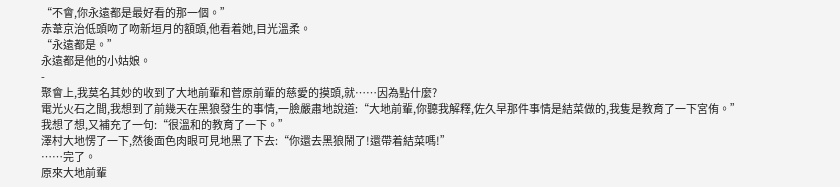“不會,你永遠都是最好看的那一個。”
赤葦京治低頭吻了吻新垣月的額頭,他看着她,目光溫柔。
“永遠都是。”
永遠都是他的小姑娘。
-
聚會上,我莫名其妙的收到了大地前輩和菅原前輩的慈愛的摸頭,就……因為點什麼?
電光火石之間,我想到了前幾天在黑狼發生的事情,一臉嚴肅地說道:“大地前輩,你聽我解釋,佐久早那件事情是結菜做的,我隻是教育了一下宮侑。”
我想了想,又補充了一句:“很溫和的教育了一下。”
澤村大地愣了一下,然後面色肉眼可見地黑了下去:“你還去黑狼鬧了!還帶着結菜嗎!”
……完了。
原來大地前輩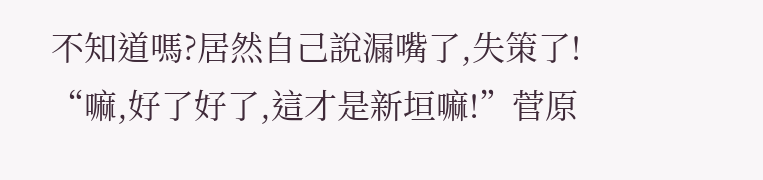不知道嗎?居然自己說漏嘴了,失策了!
“嘛,好了好了,這才是新垣嘛!”菅原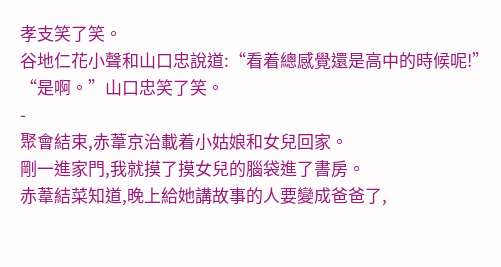孝支笑了笑。
谷地仁花小聲和山口忠說道:“看着總感覺還是高中的時候呢!”
“是啊。”山口忠笑了笑。
-
聚會結束,赤葦京治載着小姑娘和女兒回家。
剛一進家門,我就摸了摸女兒的腦袋進了書房。
赤葦結菜知道,晚上給她講故事的人要變成爸爸了,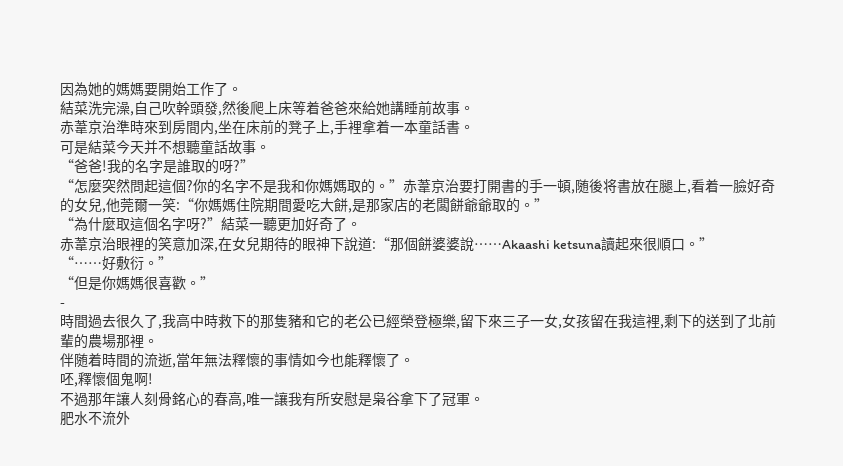因為她的媽媽要開始工作了。
結菜洗完澡,自己吹幹頭發,然後爬上床等着爸爸來給她講睡前故事。
赤葦京治準時來到房間内,坐在床前的凳子上,手裡拿着一本童話書。
可是結菜今天并不想聽童話故事。
“爸爸!我的名字是誰取的呀?”
“怎麼突然問起這個?你的名字不是我和你媽媽取的。”赤葦京治要打開書的手一頓,随後将書放在腿上,看着一臉好奇的女兒,他莞爾一笑:“你媽媽住院期間愛吃大餅,是那家店的老闆餅爺爺取的。”
“為什麼取這個名字呀?”結菜一聽更加好奇了。
赤葦京治眼裡的笑意加深,在女兒期待的眼神下說道:“那個餅婆婆說……Akaashi ketsuna讀起來很順口。”
“……好敷衍。”
“但是你媽媽很喜歡。”
-
時間過去很久了,我高中時救下的那隻豬和它的老公已經榮登極樂,留下來三子一女,女孩留在我這裡,剩下的送到了北前輩的農場那裡。
伴随着時間的流逝,當年無法釋懷的事情如今也能釋懷了。
呸,釋懷個鬼啊!
不過那年讓人刻骨銘心的春高,唯一讓我有所安慰是枭谷拿下了冠軍。
肥水不流外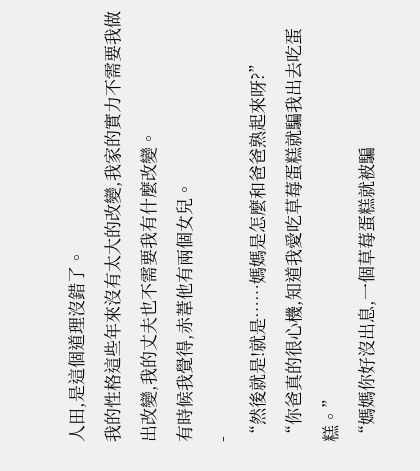人田,是這個道理沒錯了。
我的性格這些年來沒有太大的改變,我家的實力不需要我做出改變,我的丈夫也不需要我有什麼改變。
有時候我覺得,赤葦他有兩個女兒。
-
“然後就是!就是……媽媽是怎麼和爸爸熟起來呀?”
“你爸真的很心機,知道我愛吃草莓蛋糕就騙我出去吃蛋糕。”
“媽媽你好沒出息,一個草莓蛋糕就被騙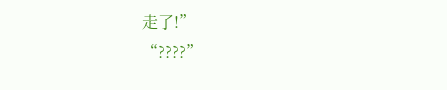走了!”
“????”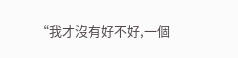“我才沒有好不好,一個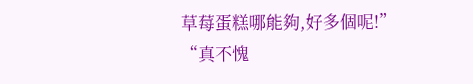草莓蛋糕哪能夠,好多個呢!”
“真不愧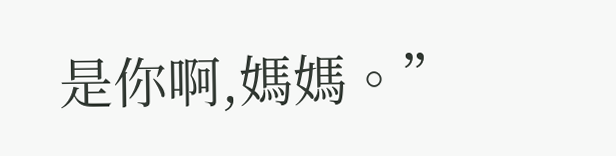是你啊,媽媽。”